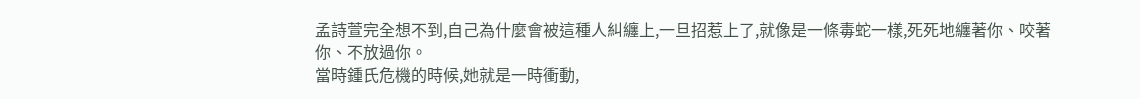孟詩萱完全想不到,自己為什麼會被這種人糾纏上,一旦招惹上了,就像是一條毒蛇一樣,死死地纏著你、咬著你、不放過你。
當時鍾氏危機的時候,她就是一時衝動,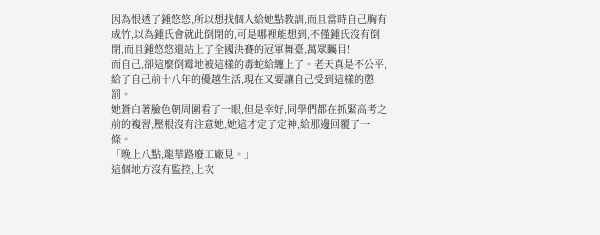因為恨透了鍾悠悠,所以想找個人給她點教訓,而且當時自己胸有成竹,以為鍾氏會就此倒閉的,可是哪裡能想到,不僅鍾氏沒有倒閉,而且鍾悠悠還站上了全國決賽的冠軍舞臺,萬眾矚目!
而自己,卻這麼倒霉地被這樣的毒蛇給纏上了。老天真是不公平,給了自己前十八年的優越生活,現在又要讓自己受到這樣的懲罰。
她蒼白著臉色朝周圍看了一眼,但是幸好,同學們都在抓緊高考之前的複習,壓根沒有注意她,她這才定了定神,給那邊回覆了一條。
「晚上八點,龍華路廢工廠見。」
這個地方沒有監控,上次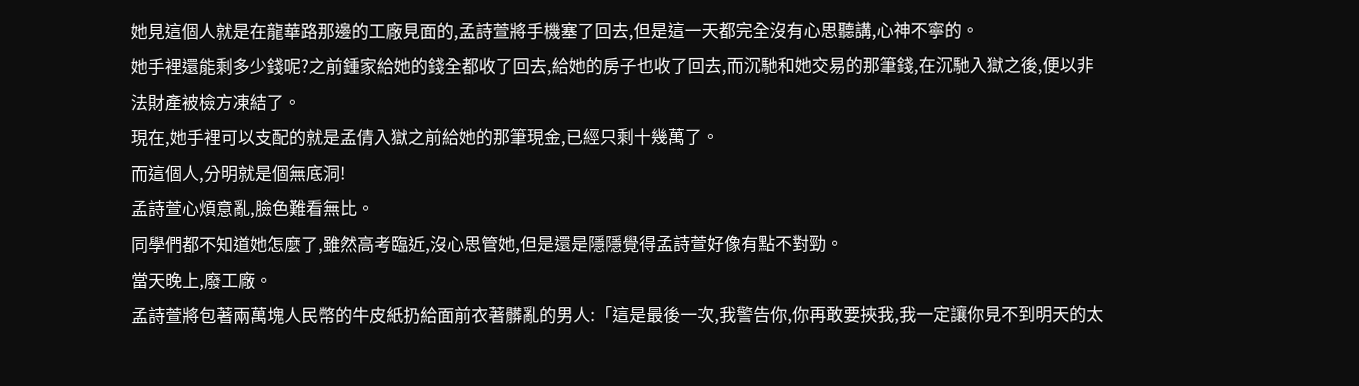她見這個人就是在龍華路那邊的工廠見面的,孟詩萱將手機塞了回去,但是這一天都完全沒有心思聽講,心神不寧的。
她手裡還能剩多少錢呢?之前鍾家給她的錢全都收了回去,給她的房子也收了回去,而沉馳和她交易的那筆錢,在沉馳入獄之後,便以非法財產被檢方凍結了。
現在,她手裡可以支配的就是孟倩入獄之前給她的那筆現金,已經只剩十幾萬了。
而這個人,分明就是個無底洞!
孟詩萱心煩意亂,臉色難看無比。
同學們都不知道她怎麼了,雖然高考臨近,沒心思管她,但是還是隱隱覺得孟詩萱好像有點不對勁。
當天晚上,廢工廠。
孟詩萱將包著兩萬塊人民幣的牛皮紙扔給面前衣著髒亂的男人:「這是最後一次,我警告你,你再敢要挾我,我一定讓你見不到明天的太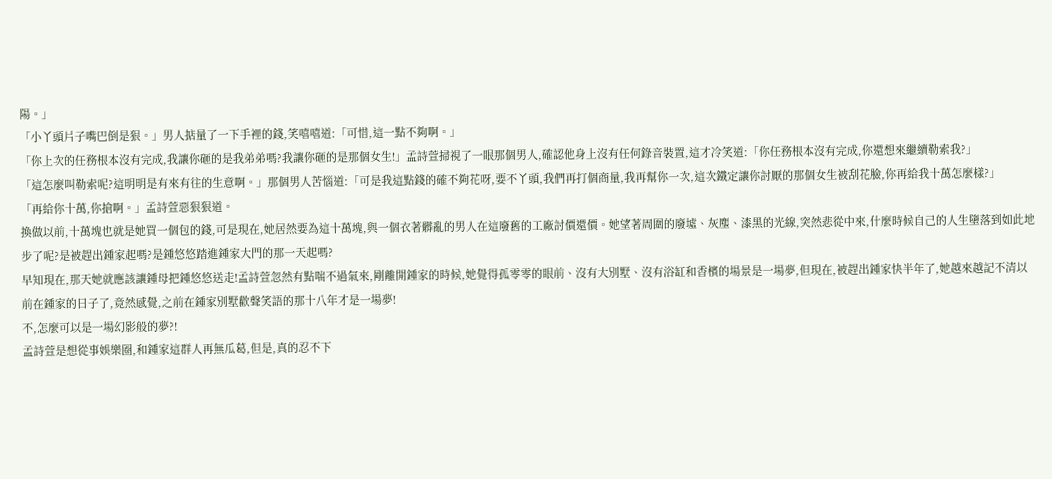陽。」
「小丫頭片子嘴巴倒是狠。」男人掂量了一下手裡的錢,笑嘻嘻道:「可惜,這一點不夠啊。」
「你上次的任務根本沒有完成,我讓你砸的是我弟弟嗎?我讓你砸的是那個女生!」孟詩萱掃視了一眼那個男人,確認他身上沒有任何錄音裝置,這才冷笑道:「你任務根本沒有完成,你還想來繼續勒索我?」
「這怎麼叫勒索呢?這明明是有來有往的生意啊。」那個男人苦惱道:「可是我這點錢的確不夠花呀,要不丫頭,我們再打個商量,我再幫你一次,這次鐵定讓你討厭的那個女生被刮花臉,你再給我十萬怎麼樣?」
「再給你十萬,你搶啊。」孟詩萱惡狠狠道。
換做以前,十萬塊也就是她買一個包的錢,可是現在,她居然要為這十萬塊,與一個衣著髒亂的男人在這廢舊的工廠討價還價。她望著周圍的廢墟、灰塵、漆黑的光線,突然悲從中來,什麼時候自己的人生墮落到如此地步了呢?是被趕出鍾家起嗎?是鍾悠悠踏進鍾家大門的那一天起嗎?
早知現在,那天她就應該讓鍾母把鍾悠悠送走!孟詩萱忽然有點喘不過氣來,剛離開鍾家的時候,她覺得孤零零的眼前、沒有大別墅、沒有浴缸和香檳的場景是一場夢,但現在,被趕出鍾家快半年了,她越來越記不清以前在鍾家的日子了,竟然感覺,之前在鍾家別墅歡聲笑語的那十八年才是一場夢!
不,怎麼可以是一場幻影般的夢?!
孟詩萱是想從事娛樂圈,和鍾家這群人再無瓜葛,但是,真的忍不下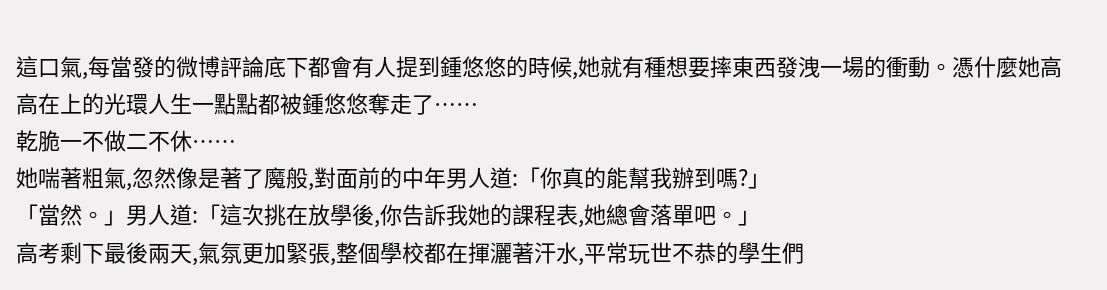這口氣,每當發的微博評論底下都會有人提到鍾悠悠的時候,她就有種想要摔東西發洩一場的衝動。憑什麼她高高在上的光環人生一點點都被鍾悠悠奪走了……
乾脆一不做二不休……
她喘著粗氣,忽然像是著了魔般,對面前的中年男人道:「你真的能幫我辦到嗎?」
「當然。」男人道:「這次挑在放學後,你告訴我她的課程表,她總會落單吧。」
高考剩下最後兩天,氣氛更加緊張,整個學校都在揮灑著汗水,平常玩世不恭的學生們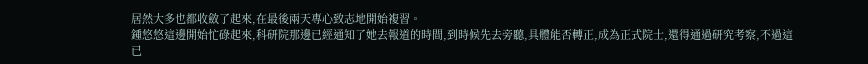居然大多也都收斂了起來,在最後兩天專心致志地開始複習。
鍾悠悠這邊開始忙碌起來,科研院那邊已經通知了她去報道的時間,到時候先去旁聽,具體能否轉正,成為正式院士,還得通過研究考察,不過這已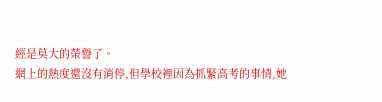經是莫大的榮譽了。
網上的熱度還沒有消停,但學校裡因為抓緊高考的事情,她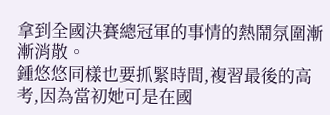拿到全國決賽總冠軍的事情的熱鬧氛圍漸漸消散。
鍾悠悠同樣也要抓緊時間,複習最後的高考,因為當初她可是在國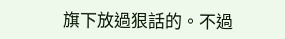旗下放過狠話的。不過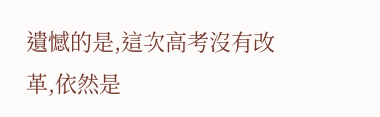遺憾的是,這次高考沒有改革,依然是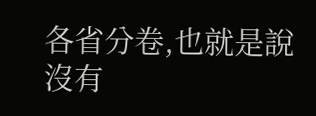各省分卷,也就是說沒有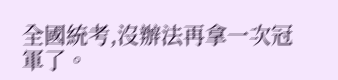全國統考,沒辦法再拿一次冠軍了。